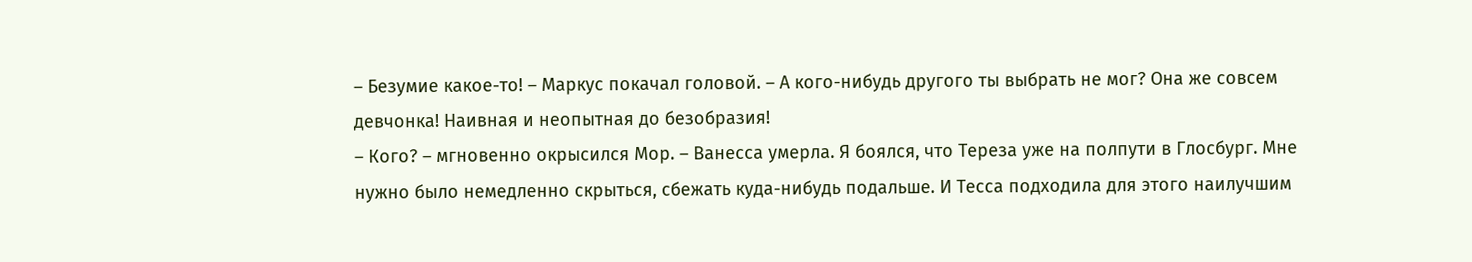– Безумие какое-то! – Маркус покачал головой. – А кого-нибудь другого ты выбрать не мог? Она же совсем девчонка! Наивная и неопытная до безобразия!
– Кого? – мгновенно окрысился Мор. – Ванесса умерла. Я боялся, что Тереза уже на полпути в Глосбург. Мне нужно было немедленно скрыться, сбежать куда-нибудь подальше. И Тесса подходила для этого наилучшим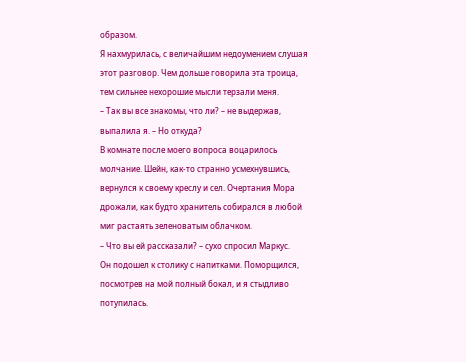образом.
Я нахмурилась, с величайшим недоумением слушая этот разговор. Чем дольше говорила эта троица, тем сильнее нехорошие мысли терзали меня.
– Так вы все знакомы, что ли? – не выдержав, выпалила я. – Но откуда?
В комнате после моего вопроса воцарилось молчание. Шейн, как-то странно усмехнувшись, вернулся к своему креслу и сел. Очертания Мора дрожали, как будто хранитель собирался в любой миг растаять зеленоватым облачком.
– Что вы ей рассказали? – сухо спросил Маркус.
Он подошел к столику с напитками. Поморщился, посмотрев на мой полный бокал, и я стыдливо потупилась.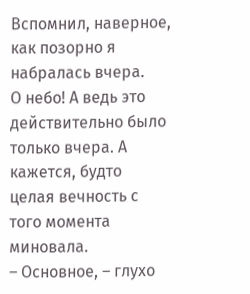Вспомнил, наверное, как позорно я набралась вчера.
О небо! А ведь это действительно было только вчера. А кажется, будто целая вечность с того момента миновала.
– Основное, – глухо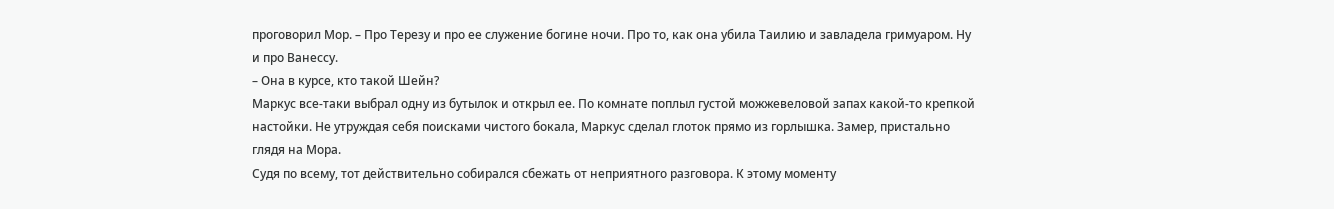проговорил Мор. – Про Терезу и про ее служение богине ночи. Про то, как она убила Таилию и завладела гримуаром. Ну и про Ванессу.
– Она в курсе, кто такой Шейн?
Маркус все-таки выбрал одну из бутылок и открыл ее. По комнате поплыл густой можжевеловой запах какой-то крепкой настойки. Не утруждая себя поисками чистого бокала, Маркус сделал глоток прямо из горлышка. Замер, пристально глядя на Мора.
Судя по всему, тот действительно собирался сбежать от неприятного разговора. К этому моменту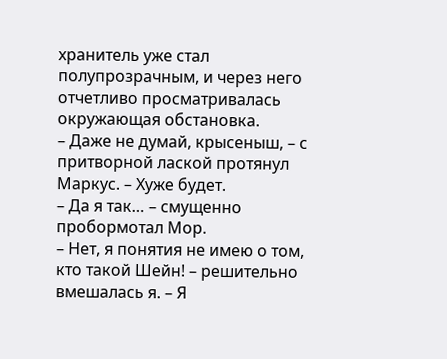хранитель уже стал полупрозрачным, и через него отчетливо просматривалась окружающая обстановка.
– Даже не думай, крысеныш, – с притворной лаской протянул Маркус. – Хуже будет.
– Да я так… – смущенно пробормотал Мор.
– Нет, я понятия не имею о том, кто такой Шейн! – решительно вмешалась я. – Я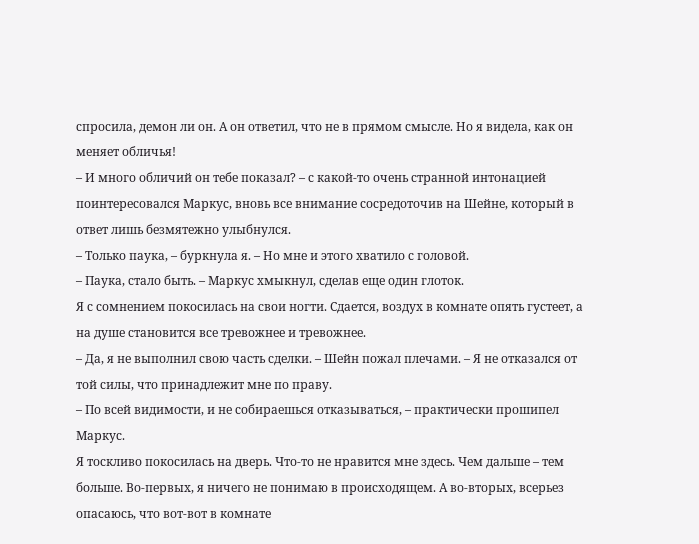спросила, демон ли он. А он ответил, что не в прямом смысле. Но я видела, как он меняет обличья!
– И много обличий он тебе показал? – с какой-то очень странной интонацией поинтересовался Маркус, вновь все внимание сосредоточив на Шейне, который в ответ лишь безмятежно улыбнулся.
– Только паука, – буркнула я. – Но мне и этого хватило с головой.
– Паука, стало быть. – Маркус хмыкнул, сделав еще один глоток.
Я с сомнением покосилась на свои ногти. Сдается, воздух в комнате опять густеет, а на душе становится все тревожнее и тревожнее.
– Да, я не выполнил свою часть сделки. – Шейн пожал плечами. – Я не отказался от той силы, что принадлежит мне по праву.
– По всей видимости, и не собираешься отказываться, – практически прошипел Маркус.
Я тоскливо покосилась на дверь. Что-то не нравится мне здесь. Чем дальше – тем больше. Во-первых, я ничего не понимаю в происходящем. А во‑вторых, всерьез опасаюсь, что вот-вот в комнате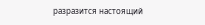разразится настоящий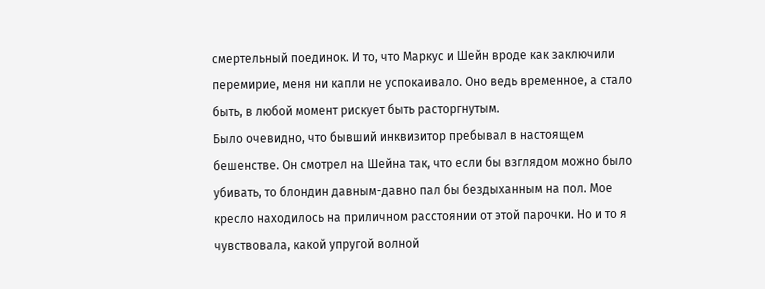смертельный поединок. И то, что Маркус и Шейн вроде как заключили перемирие, меня ни капли не успокаивало. Оно ведь временное, а стало быть, в любой момент рискует быть расторгнутым.
Было очевидно, что бывший инквизитор пребывал в настоящем бешенстве. Он смотрел на Шейна так, что если бы взглядом можно было убивать, то блондин давным-давно пал бы бездыханным на пол. Мое кресло находилось на приличном расстоянии от этой парочки. Но и то я чувствовала, какой упругой волной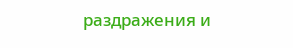раздражения и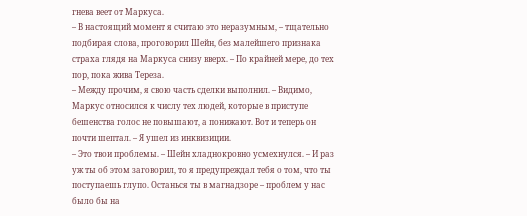гнева веет от Маркуса.
– В настоящий момент я считаю это неразумным, – тщательно подбирая слова, проговорил Шейн, без малейшего признака страха глядя на Маркуса снизу вверх. – По крайней мере, до тех пор, пока жива Тереза.
– Между прочим, я свою часть сделки выполнил. – Видимо, Маркус относился к числу тех людей, которые в приступе бешенства голос не повышают, а понижают. Вот и теперь он почти шептал. – Я ушел из инквизиции.
– Это твои проблемы. – Шейн хладнокровно усмехнулся. – И раз уж ты об этом заговорил, то я предупреждал тебя о том, что ты поступаешь глупо. Останься ты в магнадзоре – проблем у нас было бы на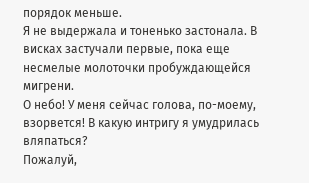порядок меньше.
Я не выдержала и тоненько застонала. В висках застучали первые, пока еще несмелые молоточки пробуждающейся мигрени.
О небо! У меня сейчас голова, по-моему, взорвется! В какую интригу я умудрилась вляпаться?
Пожалуй,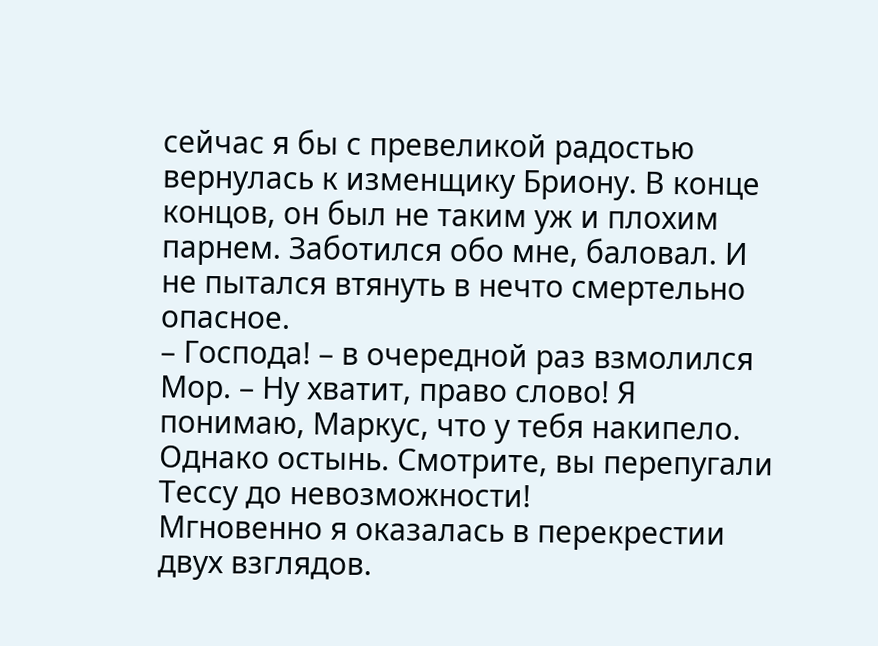сейчас я бы с превеликой радостью вернулась к изменщику Бриону. В конце концов, он был не таким уж и плохим парнем. Заботился обо мне, баловал. И не пытался втянуть в нечто смертельно опасное.
– Господа! – в очередной раз взмолился Мор. – Ну хватит, право слово! Я понимаю, Маркус, что у тебя накипело. Однако остынь. Смотрите, вы перепугали Тессу до невозможности!
Мгновенно я оказалась в перекрестии двух взглядов.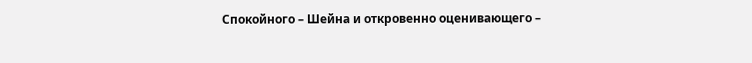Спокойного – Шейна и откровенно оценивающего –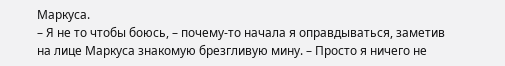Маркуса.
– Я не то чтобы боюсь, – почему-то начала я оправдываться, заметив на лице Маркуса знакомую брезгливую мину. – Просто я ничего не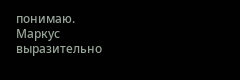понимаю.
Маркус выразительно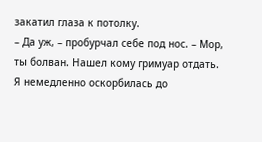закатил глаза к потолку.
– Да уж, – пробурчал себе под нос. – Мор, ты болван. Нашел кому гримуар отдать.
Я немедленно оскорбилась до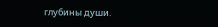глубины души.